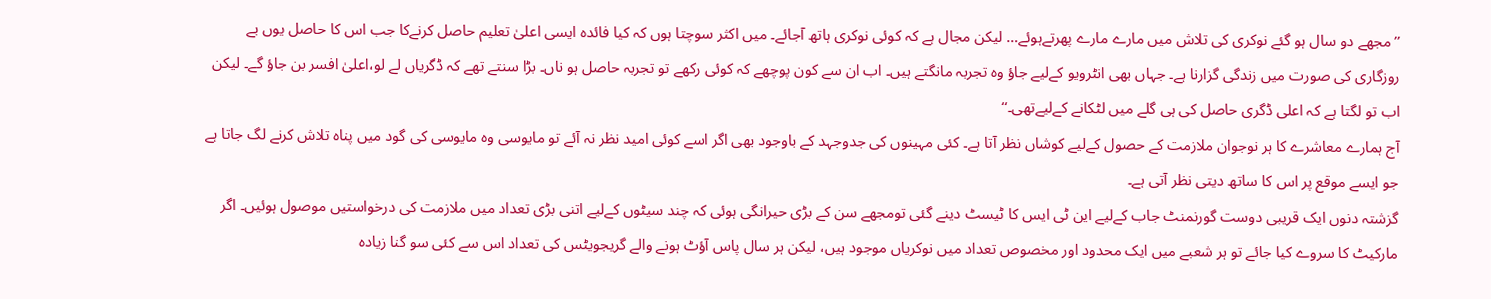’’مجھے دو سال ہو گئے نوکری کی تلاش میں مارے مارے پھرتےہوئے… لیکن مجال ہے کہ کوئی نوکری ہاتھ آجائے۔ میں اکثر سوچتا ہوں کہ کیا فائدہ ایسی اعلیٰ تعلیم حاصل کرنےکا جب اس کا حاصل یوں بے روزگاری کی صورت میں زندگی گزارنا ہے۔ جہاں بھی انٹرویو کےلیے جاؤ وہ تجربہ مانگتے ہیں۔ اب ان سے کون پوچھے کہ کوئی رکھے تو تجربہ حاصل ہو ناں۔ بڑا سنتے تھے کہ ڈگریاں لے لو،اعلیٰ افسر بن جاؤ گے۔ لیکن اب تو لگتا ہے کہ اعلی ڈگری حاصل کی ہی گلے میں لٹکانے کےلیےتھی۔‘‘
آج ہمارے معاشرے کا ہر نوجوان ملازمت کے حصول کےلیے کوشاں نظر آتا ہے۔ کئی مہینوں کی جدوجہد کے باوجود بھی اگر اسے کوئی امید نظر نہ آئے تو مایوسی وہ مایوسی کی گود میں پناہ تلاش کرنے لگ جاتا ہے جو ایسے موقع پر اس کا ساتھ دیتی نظر آتی ہے۔
گزشتہ دنوں ایک قریبی دوست گورنمنٹ جاب کےلیے این ٹی ایس کا ٹیسٹ دینے گئی تومجھے سن کے بڑی حیرانگی ہوئی کہ چند سیٹوں کےلیے اتنی بڑی تعداد میں ملازمت کی درخواستیں موصول ہوئیں۔ اگر مارکیٹ کا سروے کیا جائے تو ہر شعبے میں ایک محدود اور مخصوص تعداد میں نوکریاں موجود ہیں، لیکن ہر سال پاس آؤٹ ہونے والے گریجویٹس کی تعداد اس سے کئی سو گنا زیادہ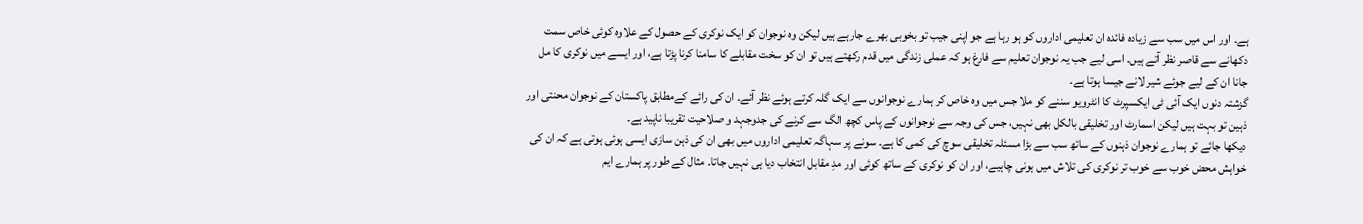ہے۔ اور اس میں سب سے زیادہ فائدہ ان تعلیمی اداروں کو ہو رہا ہے جو اپنی جیب تو بخوبی بھرے جارہے ہیں لیکن وہ نوجوان کو ایک نوکری کے حصول کے علاوہ کوئی خاص سمت دکھانے سے قاصر نظر آتے ہیں۔ اسی لیے جب یہ نوجوان تعلیم سے فارغ ہو کہ عملی زندگی میں قدم رکھتے ہیں تو ان کو سخت مقابلے کا سامنا کرنا پڑتا ہے، اور ایسے میں نوکری کا مل جانا ان کے لیے جوئے شیر لانے جیسا ہوتا ہے۔
گزشتہ دنوں ایک آئی ٹی ایکسپرٹ کا انٹرویو سننے کو ملا جس میں وہ خاص کر ہمارے نوجوانوں سے ایک گلہ کرتے ہوئے نظر آئے۔ ان کی رائے کےمطابق پاکستان کے نوجوان محنتی اور ذہین تو بہت ہیں لیکن اسمارٹ اور تخلیقی بالکل بھی نہیں، جس کی وجہ سے نوجوانوں کے پاس کچھ الگ سے کرنے کی جدوجہد و صلاحیت تقریبا ناپید ہے۔
دیکھا جائے تو ہمارے نوجوان ذہنوں کے ساتھ سب سے بڑا مسئلہ تخلیقی سوچ کی کمی کا ہے۔ سونے پر سہاگہ تعلیمی اداروں میں بھی ان کی ذہن سازی ایسی ہوئی ہوتی ہے کہ ان کی خواہش محض خوب سے خوب تر نوکری کی تلاش میں ہونی چاہیے، اور ان کو نوکری کے ساتھ کوئی اور مدِ مقابل انتخاب دیا ہی نہیں جاتا۔ مثال کے طور پر ہمارے ایم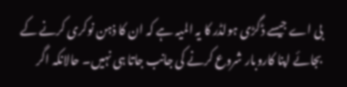بی اے جیسے ڈگڑی ہولڈر کا یہ المیہ ہے کہ ان کا ذہن نوکری کرنے کے بجائے اپنا کاروبار شروع کرنے کی جانب جاتا ہی نہیں۔ حالانکہ اگر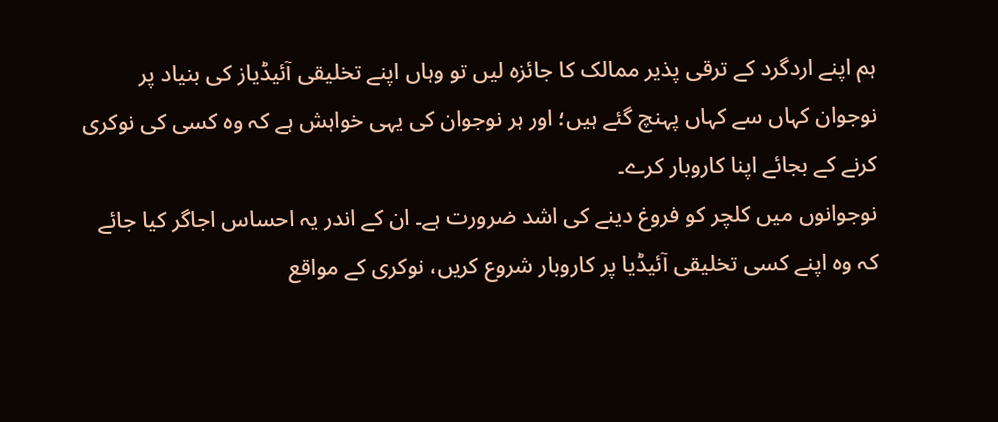ہم اپنے اردگرد کے ترقی پذیر ممالک کا جائزہ لیں تو وہاں اپنے تخلیقی آئیڈیاز کی بنیاد پر نوجوان کہاں سے کہاں پہنچ گئے ہیں؛ اور ہر نوجوان کی یہی خواہش ہے کہ وہ کسی کی نوکری کرنے کے بجائے اپنا کاروبار کرے۔
نوجوانوں میں کلچر کو فروغ دینے کی اشد ضرورت ہے۔ ان کے اندر یہ احساس اجاگر کیا جائے کہ وہ اپنے کسی تخلیقی آئیڈیا پر کاروبار شروع کریں، نوکری کے مواقع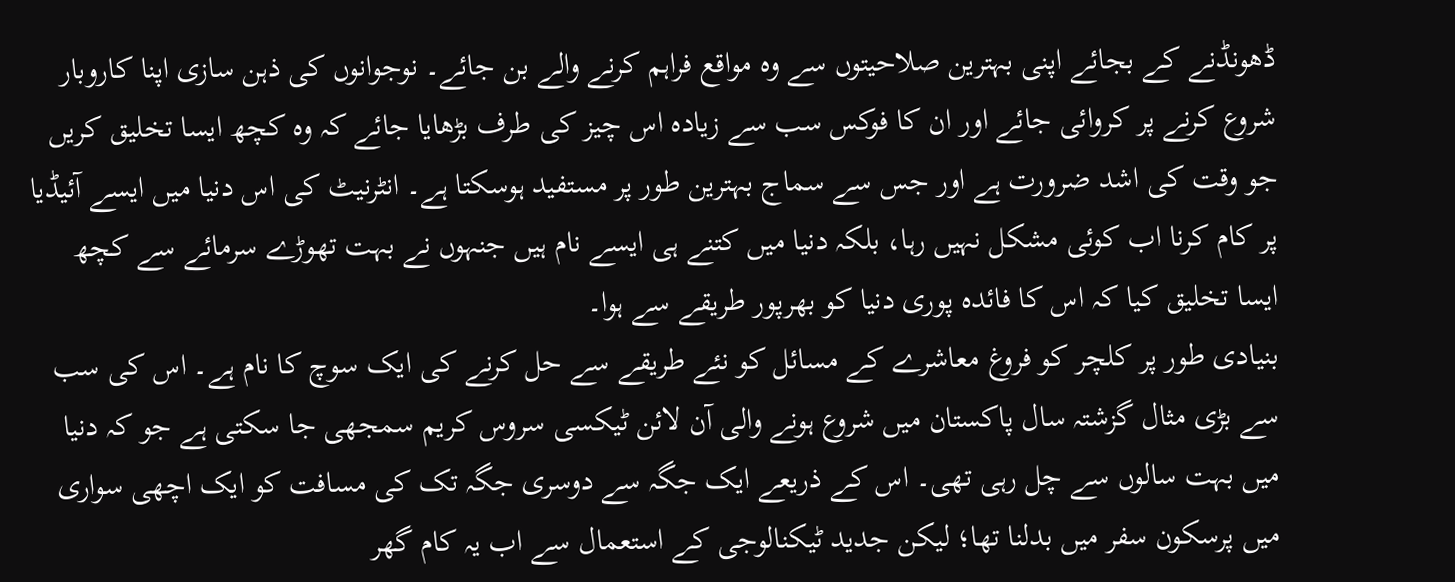ڈھونڈنے کے بجائے اپنی بہترین صلاحیتوں سے وہ مواقع فراہم کرنے والے بن جائے۔ نوجوانوں کی ذہن سازی اپنا کاروبار شروع کرنے پر کروائی جائے اور ان کا فوکس سب سے زیادہ اس چیز کی طرف بڑھایا جائے کہ وہ کچھ ایسا تخلیق کریں جو وقت کی اشد ضرورت ہے اور جس سے سماج بہترین طور پر مستفید ہوسکتا ہے۔ انٹرنیٹ کی اس دنیا میں ایسے آئیڈیا پر کام کرنا اب کوئی مشکل نہیں رہا، بلکہ دنیا میں کتنے ہی ایسے نام ہیں جنہوں نے بہت تھوڑے سرمائے سے کچھ ایسا تخلیق کیا کہ اس کا فائدہ پوری دنیا کو بھرپور طریقے سے ہوا۔
بنیادی طور پر کلچر کو فروغ معاشرے کے مسائل کو نئے طریقے سے حل کرنے کی ایک سوچ کا نام ہے۔ اس کی سب سے بڑی مثال گزشتہ سال پاکستان میں شروع ہونے والی آن لائن ٹیکسی سروس کریم سمجھی جا سکتی ہے جو کہ دنیا میں بہت سالوں سے چل رہی تھی۔ اس کے ذریعے ایک جگہ سے دوسری جگہ تک کی مسافت کو ایک اچھی سواری میں پرسکون سفر میں بدلنا تھا؛ لیکن جدید ٹیکنالوجی کے استعمال سے اب یہ کام گھر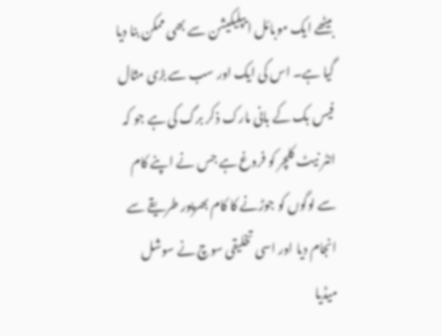بیٹھے ایک موبائل ایپلیکیشن سے بھی ممکن بنا دیا گیا ہے۔ اس کی ایک اور سب سے بڑی مثال فیس بک کے بانی مارک ذکر برگ کی ہے جو کہ انٹر نیٹ کلچر کو فروغ ہے جس نے اپنے کام سے لوگوں کو جوڑنے کا کام بھرپور طریقے سے انجام دیا اور اسی تخلیقی سوچ نے سوشل میڈیا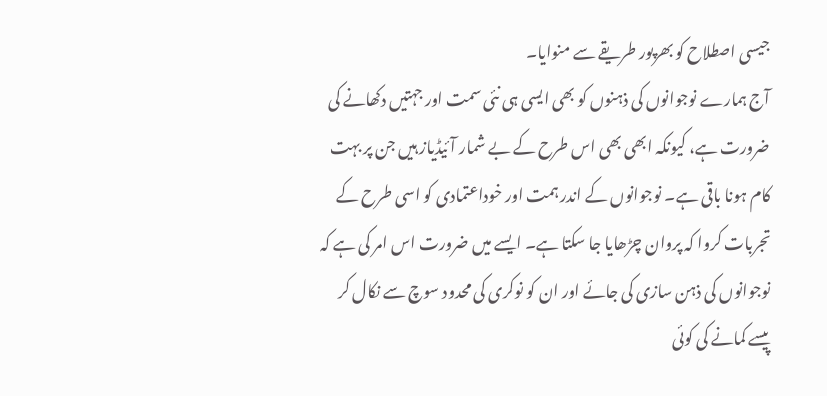جیسی اصطلاح کو بھرپور طریقے سے منوایا۔
آج ہمارے نوجوانوں کی ذہنوں کو بھی ایسی ہی نئی سمت اور جہتیں دکھانے کی ضرورت ہے، کیونکہ ابھی بھی اس طرح کے بے شمار آئیڈیاز ہیں جن پر بہت کام ہونا باقی ہے۔ نوجوانوں کے اندر ہمت اور خوداعتمادی کو اسی طرح کے تجربات کروا کہ پروان چڑھایا جا سکتا ہے۔ ایسے میں ضرورت اس امر کی ہے کہ نوجوانوں کی ذہن سازی کی جائے اور ان کو نوکری کی محدود سوچ سے نکال کر پیسے کمانے کی کوئی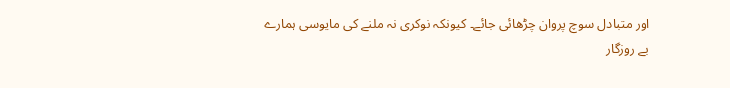اور متبادل سوچ پروان چڑھائی جائے۔ کیونکہ نوکری نہ ملنے کی مایوسی ہمارے بے روزگار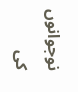نوجوانوں کی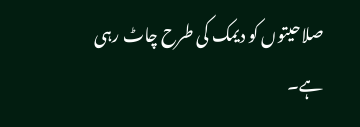صلاحیتوں کو دیمک کی طرح چاٹ رہی ہے۔